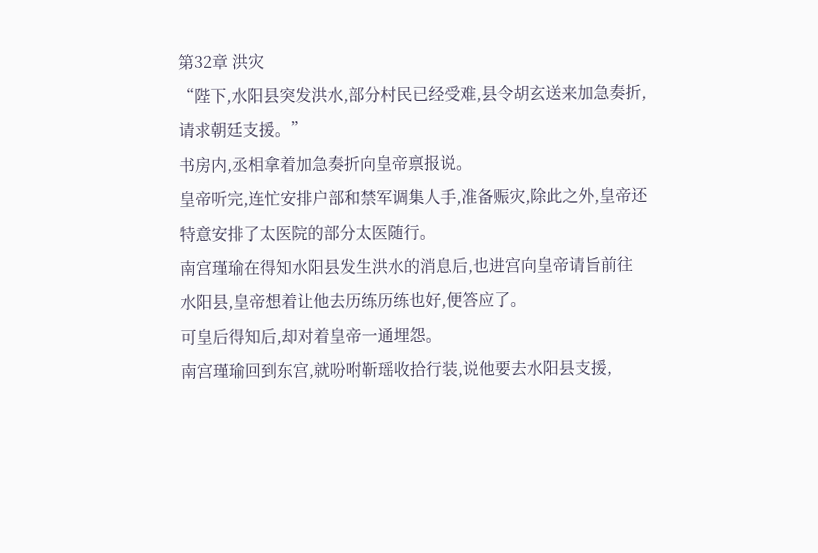第32章 洪灾
“陛下,水阳县突发洪水,部分村民已经受难,县令胡玄送来加急奏折,请求朝廷支援。”
书房内,丞相拿着加急奏折向皇帝禀报说。
皇帝听完,连忙安排户部和禁军调集人手,准备赈灾,除此之外,皇帝还特意安排了太医院的部分太医随行。
南宫瑾瑜在得知水阳县发生洪水的消息后,也进宫向皇帝请旨前往水阳县,皇帝想着让他去历练历练也好,便答应了。
可皇后得知后,却对着皇帝一通埋怨。
南宫瑾瑜回到东宫,就吩咐靳瑶收拾行装,说他要去水阳县支援,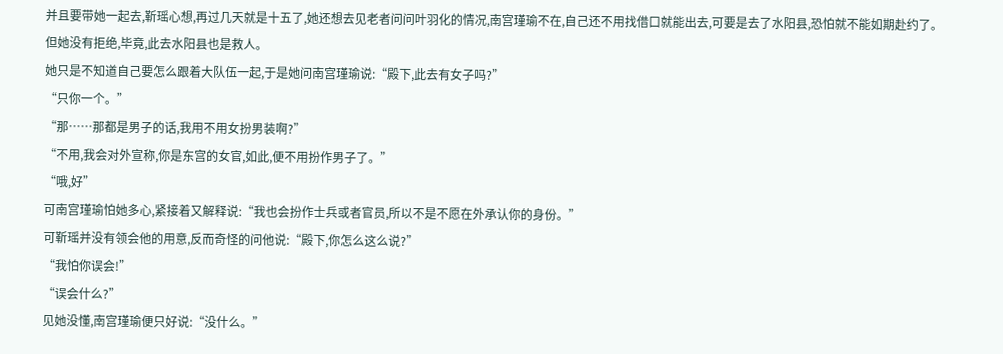并且要带她一起去,靳瑶心想,再过几天就是十五了,她还想去见老者问问叶羽化的情况,南宫瑾瑜不在,自己还不用找借口就能出去,可要是去了水阳县,恐怕就不能如期赴约了。
但她没有拒绝,毕竟,此去水阳县也是救人。
她只是不知道自己要怎么跟着大队伍一起,于是她问南宫瑾瑜说:“殿下,此去有女子吗?”
“只你一个。”
“那……那都是男子的话,我用不用女扮男装啊?”
“不用,我会对外宣称,你是东宫的女官,如此,便不用扮作男子了。”
“哦,好”
可南宫瑾瑜怕她多心,紧接着又解释说:“我也会扮作士兵或者官员,所以不是不愿在外承认你的身份。”
可靳瑶并没有领会他的用意,反而奇怪的问他说:“殿下,你怎么这么说?”
“我怕你误会!”
“误会什么?”
见她没懂,南宫瑾瑜便只好说:“没什么。”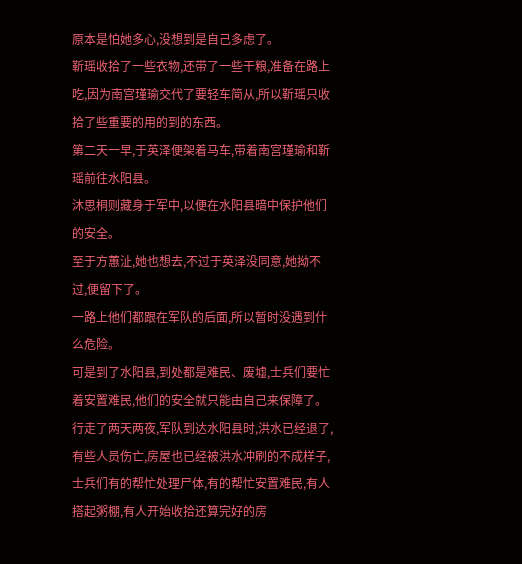原本是怕她多心,没想到是自己多虑了。
靳瑶收拾了一些衣物,还带了一些干粮,准备在路上吃,因为南宫瑾瑜交代了要轻车简从,所以靳瑶只收拾了些重要的用的到的东西。
第二天一早,于英泽便架着马车,带着南宫瑾瑜和靳瑶前往水阳县。
沐思桐则藏身于军中,以便在水阳县暗中保护他们的安全。
至于方蕙沚,她也想去,不过于英泽没同意,她拗不过,便留下了。
一路上他们都跟在军队的后面,所以暂时没遇到什么危险。
可是到了水阳县,到处都是难民、废墟,士兵们要忙着安置难民,他们的安全就只能由自己来保障了。
行走了两天两夜,军队到达水阳县时,洪水已经退了,有些人员伤亡,房屋也已经被洪水冲刷的不成样子,士兵们有的帮忙处理尸体,有的帮忙安置难民,有人搭起粥棚,有人开始收拾还算完好的房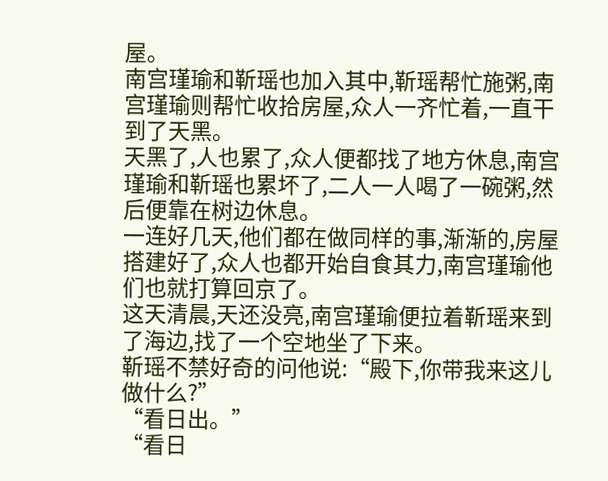屋。
南宫瑾瑜和靳瑶也加入其中,靳瑶帮忙施粥,南宫瑾瑜则帮忙收拾房屋,众人一齐忙着,一直干到了天黑。
天黑了,人也累了,众人便都找了地方休息,南宫瑾瑜和靳瑶也累坏了,二人一人喝了一碗粥,然后便靠在树边休息。
一连好几天,他们都在做同样的事,渐渐的,房屋搭建好了,众人也都开始自食其力,南宫瑾瑜他们也就打算回京了。
这天清晨,天还没亮,南宫瑾瑜便拉着靳瑶来到了海边,找了一个空地坐了下来。
靳瑶不禁好奇的问他说:“殿下,你带我来这儿做什么?”
“看日出。”
“看日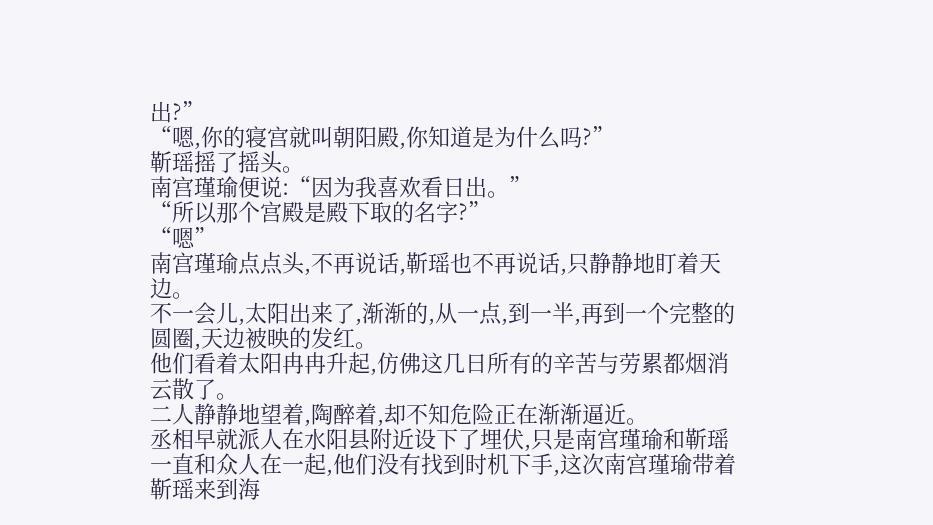出?”
“嗯,你的寝宫就叫朝阳殿,你知道是为什么吗?”
靳瑶摇了摇头。
南宫瑾瑜便说:“因为我喜欢看日出。”
“所以那个宫殿是殿下取的名字?”
“嗯”
南宫瑾瑜点点头,不再说话,靳瑶也不再说话,只静静地盯着天边。
不一会儿,太阳出来了,渐渐的,从一点,到一半,再到一个完整的圆圈,天边被映的发红。
他们看着太阳冉冉升起,仿佛这几日所有的辛苦与劳累都烟消云散了。
二人静静地望着,陶醉着,却不知危险正在渐渐逼近。
丞相早就派人在水阳县附近设下了埋伏,只是南宫瑾瑜和靳瑶一直和众人在一起,他们没有找到时机下手,这次南宫瑾瑜带着靳瑶来到海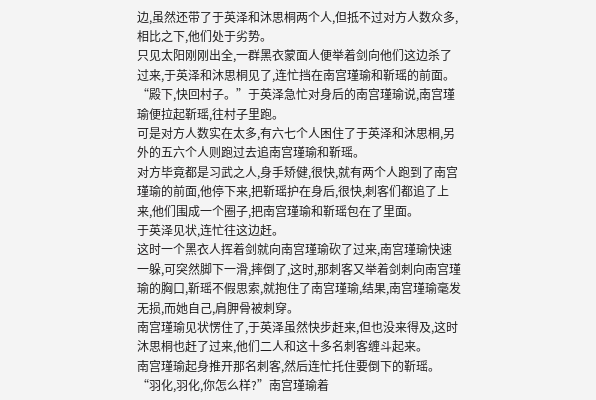边,虽然还带了于英泽和沐思桐两个人,但抵不过对方人数众多,相比之下,他们处于劣势。
只见太阳刚刚出全,一群黑衣蒙面人便举着剑向他们这边杀了过来,于英泽和沐思桐见了,连忙挡在南宫瑾瑜和靳瑶的前面。
“殿下,快回村子。”于英泽急忙对身后的南宫瑾瑜说,南宫瑾瑜便拉起靳瑶,往村子里跑。
可是对方人数实在太多,有六七个人困住了于英泽和沐思桐,另外的五六个人则跑过去追南宫瑾瑜和靳瑶。
对方毕竟都是习武之人,身手矫健,很快,就有两个人跑到了南宫瑾瑜的前面,他停下来,把靳瑶护在身后,很快,刺客们都追了上来,他们围成一个圈子,把南宫瑾瑜和靳瑶包在了里面。
于英泽见状,连忙往这边赶。
这时一个黑衣人挥着剑就向南宫瑾瑜砍了过来,南宫瑾瑜快速一躲,可突然脚下一滑,摔倒了,这时,那刺客又举着剑刺向南宫瑾瑜的胸口,靳瑶不假思索,就抱住了南宫瑾瑜,结果,南宫瑾瑜毫发无损,而她自己,肩胛骨被刺穿。
南宫瑾瑜见状愣住了,于英泽虽然快步赶来,但也没来得及,这时沐思桐也赶了过来,他们二人和这十多名刺客缠斗起来。
南宫瑾瑜起身推开那名刺客,然后连忙托住要倒下的靳瑶。“羽化,羽化,你怎么样?”南宫瑾瑜着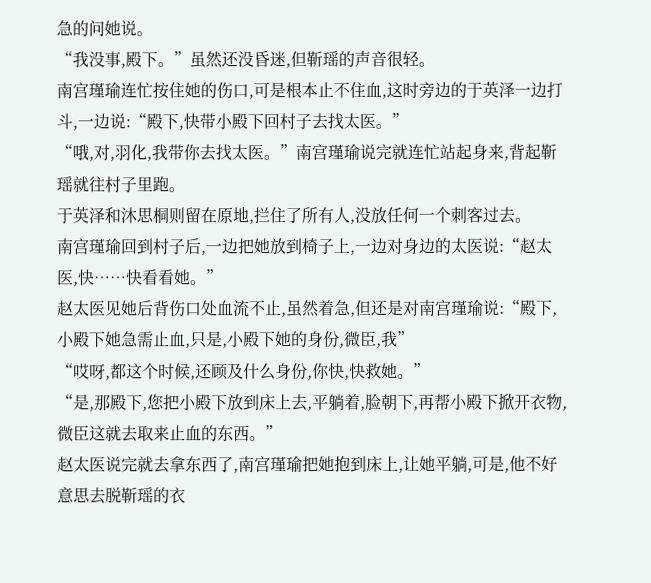急的问她说。
“我没事,殿下。”虽然还没昏迷,但靳瑶的声音很轻。
南宫瑾瑜连忙按住她的伤口,可是根本止不住血,这时旁边的于英泽一边打斗,一边说:“殿下,快带小殿下回村子去找太医。”
“哦,对,羽化,我带你去找太医。”南宫瑾瑜说完就连忙站起身来,背起靳瑶就往村子里跑。
于英泽和沐思桐则留在原地,拦住了所有人,没放任何一个刺客过去。
南宫瑾瑜回到村子后,一边把她放到椅子上,一边对身边的太医说:“赵太医,快……快看看她。”
赵太医见她后背伤口处血流不止,虽然着急,但还是对南宫瑾瑜说:“殿下,小殿下她急需止血,只是,小殿下她的身份,微臣,我”
“哎呀,都这个时候,还顾及什么身份,你快,快救她。”
“是,那殿下,您把小殿下放到床上去,平躺着,脸朝下,再帮小殿下掀开衣物,微臣这就去取来止血的东西。”
赵太医说完就去拿东西了,南宫瑾瑜把她抱到床上,让她平躺,可是,他不好意思去脱靳瑶的衣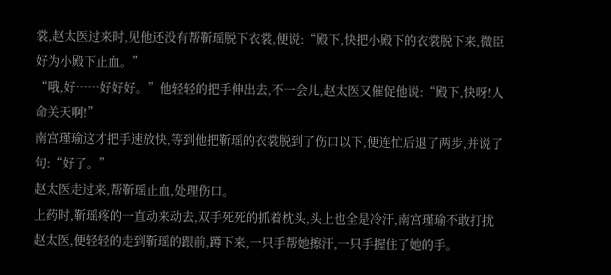裳,赵太医过来时,见他还没有帮靳瑶脱下衣裳,便说:“殿下,快把小殿下的衣裳脱下来,微臣好为小殿下止血。”
“哦,好……好好好。”他轻轻的把手伸出去,不一会儿,赵太医又催促他说:“殿下,快呀!人命关天啊!”
南宫瑾瑜这才把手速放快,等到他把靳瑶的衣裳脱到了伤口以下,便连忙后退了两步,并说了句:“好了。”
赵太医走过来,帮靳瑶止血,处理伤口。
上药时,靳瑶疼的一直动来动去,双手死死的抓着枕头,头上也全是冷汗,南宫瑾瑜不敢打扰赵太医,便轻轻的走到靳瑶的跟前,蹲下来,一只手帮她擦汗,一只手握住了她的手。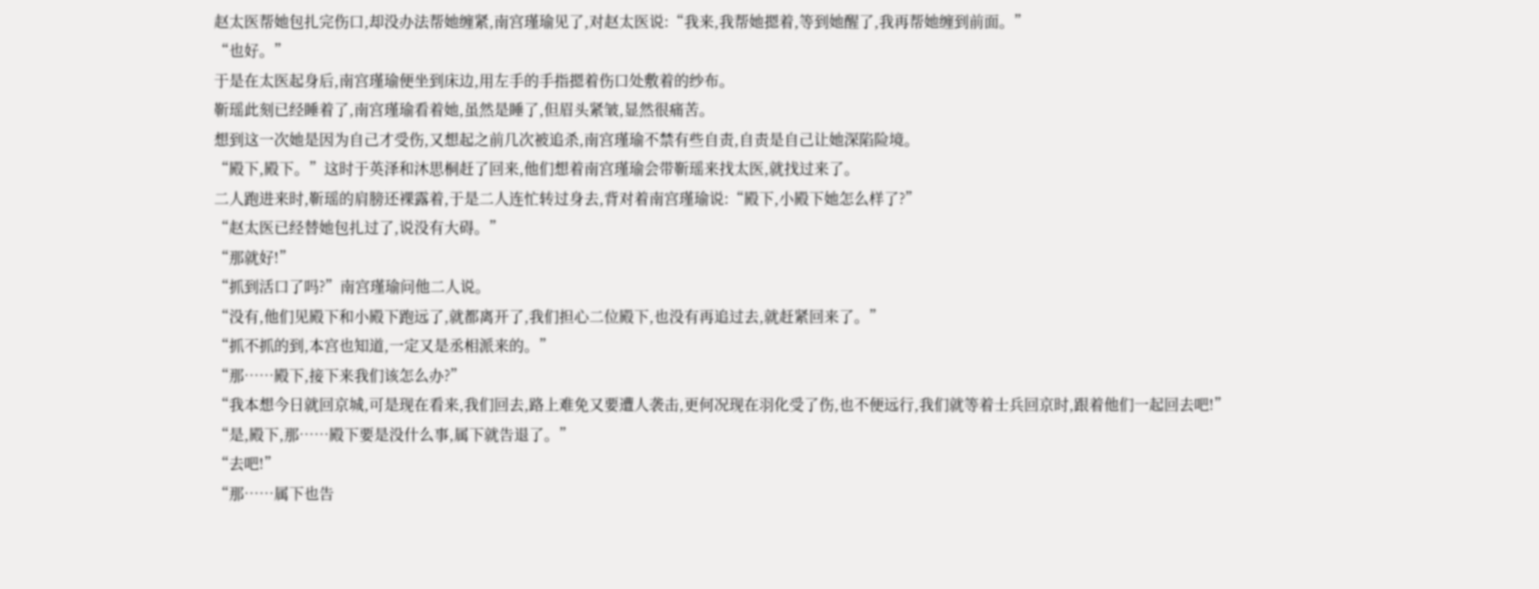赵太医帮她包扎完伤口,却没办法帮她缠紧,南宫瑾瑜见了,对赵太医说:“我来,我帮她摁着,等到她醒了,我再帮她缠到前面。”
“也好。”
于是在太医起身后,南宫瑾瑜便坐到床边,用左手的手指摁着伤口处敷着的纱布。
靳瑶此刻已经睡着了,南宫瑾瑜看着她,虽然是睡了,但眉头紧皱,显然很痛苦。
想到这一次她是因为自己才受伤,又想起之前几次被追杀,南宫瑾瑜不禁有些自责,自责是自己让她深陷险境。
“殿下,殿下。”这时于英泽和沐思桐赶了回来,他们想着南宫瑾瑜会带靳瑶来找太医,就找过来了。
二人跑进来时,靳瑶的肩膀还裸露着,于是二人连忙转过身去,背对着南宫瑾瑜说:“殿下,小殿下她怎么样了?”
“赵太医已经替她包扎过了,说没有大碍。”
“那就好!”
“抓到活口了吗?”南宫瑾瑜问他二人说。
“没有,他们见殿下和小殿下跑远了,就都离开了,我们担心二位殿下,也没有再追过去,就赶紧回来了。”
“抓不抓的到,本宫也知道,一定又是丞相派来的。”
“那……殿下,接下来我们该怎么办?”
“我本想今日就回京城,可是现在看来,我们回去,路上难免又要遭人袭击,更何况现在羽化受了伤,也不便远行,我们就等着士兵回京时,跟着他们一起回去吧!”
“是,殿下,那……殿下要是没什么事,属下就告退了。”
“去吧!”
“那……属下也告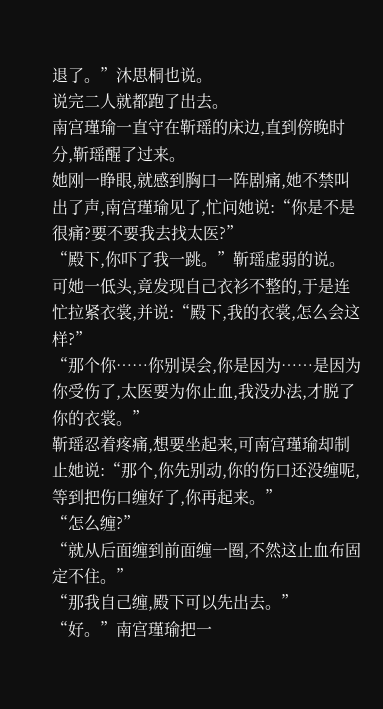退了。”沐思桐也说。
说完二人就都跑了出去。
南宫瑾瑜一直守在靳瑶的床边,直到傍晚时分,靳瑶醒了过来。
她刚一睁眼,就感到胸口一阵剧痛,她不禁叫出了声,南宫瑾瑜见了,忙问她说:“你是不是很痛?要不要我去找太医?”
“殿下,你吓了我一跳。”靳瑶虚弱的说。
可她一低头,竟发现自己衣衫不整的,于是连忙拉紧衣裳,并说:“殿下,我的衣裳,怎么会这样?”
“那个你……你别误会,你是因为……是因为你受伤了,太医要为你止血,我没办法,才脱了你的衣裳。”
靳瑶忍着疼痛,想要坐起来,可南宫瑾瑜却制止她说:“那个,你先别动,你的伤口还没缠呢,等到把伤口缠好了,你再起来。”
“怎么缠?”
“就从后面缠到前面缠一圈,不然这止血布固定不住。”
“那我自己缠,殿下可以先出去。”
“好。”南宫瑾瑜把一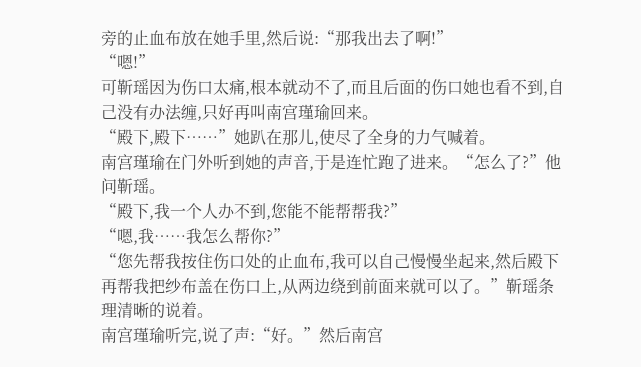旁的止血布放在她手里,然后说:“那我出去了啊!”
“嗯!”
可靳瑶因为伤口太痛,根本就动不了,而且后面的伤口她也看不到,自己没有办法缠,只好再叫南宫瑾瑜回来。
“殿下,殿下……”她趴在那儿,使尽了全身的力气喊着。
南宫瑾瑜在门外听到她的声音,于是连忙跑了进来。“怎么了?”他问靳瑶。
“殿下,我一个人办不到,您能不能帮帮我?”
“嗯,我……我怎么帮你?”
“您先帮我按住伤口处的止血布,我可以自己慢慢坐起来,然后殿下再帮我把纱布盖在伤口上,从两边绕到前面来就可以了。”靳瑶条理清晰的说着。
南宫瑾瑜听完,说了声:“好。”然后南宫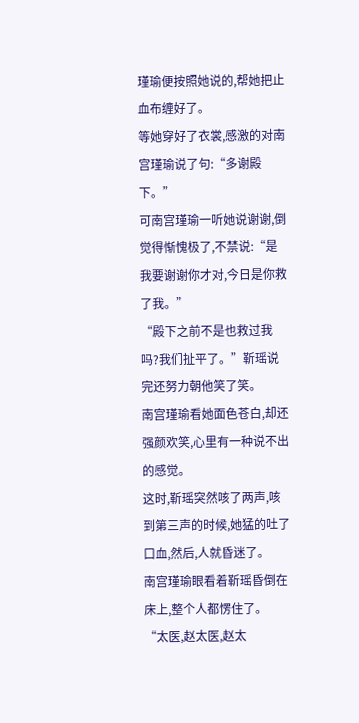瑾瑜便按照她说的,帮她把止血布缠好了。
等她穿好了衣裳,感激的对南宫瑾瑜说了句:“多谢殿下。”
可南宫瑾瑜一听她说谢谢,倒觉得惭愧极了,不禁说:“是我要谢谢你才对,今日是你救了我。”
“殿下之前不是也救过我吗?我们扯平了。”靳瑶说完还努力朝他笑了笑。
南宫瑾瑜看她面色苍白,却还强颜欢笑,心里有一种说不出的感觉。
这时,靳瑶突然咳了两声,咳到第三声的时候,她猛的吐了口血,然后,人就昏迷了。
南宫瑾瑜眼看着靳瑶昏倒在床上,整个人都愣住了。
“太医,赵太医,赵太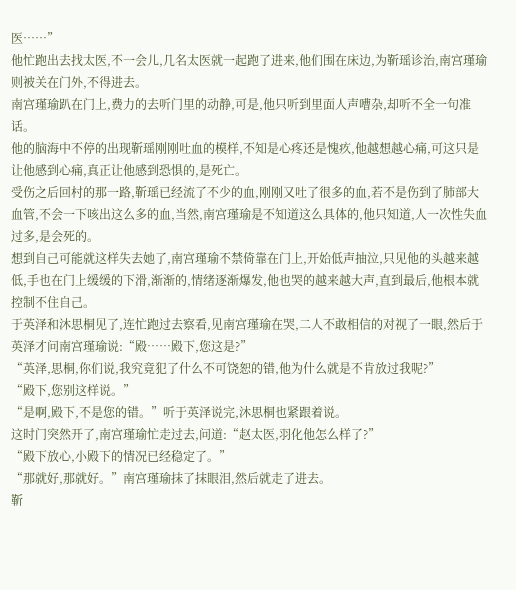医……”
他忙跑出去找太医,不一会儿,几名太医就一起跑了进来,他们围在床边,为靳瑶诊治,南宫瑾瑜则被关在门外,不得进去。
南宫瑾瑜趴在门上,费力的去听门里的动静,可是,他只听到里面人声嘈杂,却听不全一句准话。
他的脑海中不停的出现靳瑶刚刚吐血的模样,不知是心疼还是愧疚,他越想越心痛,可这只是让他感到心痛,真正让他感到恐惧的,是死亡。
受伤之后回村的那一路,靳瑶已经流了不少的血,刚刚又吐了很多的血,若不是伤到了肺部大血管,不会一下咳出这么多的血,当然,南宫瑾瑜是不知道这么具体的,他只知道,人一次性失血过多,是会死的。
想到自己可能就这样失去她了,南宫瑾瑜不禁倚靠在门上,开始低声抽泣,只见他的头越来越低,手也在门上缓缓的下滑,渐渐的,情绪逐渐爆发,他也哭的越来越大声,直到最后,他根本就控制不住自己。
于英泽和沐思桐见了,连忙跑过去察看,见南宫瑾瑜在哭,二人不敢相信的对视了一眼,然后于英泽才问南宫瑾瑜说:“殿……殿下,您这是?”
“英泽,思桐,你们说,我究竟犯了什么不可饶恕的错,他为什么就是不肯放过我呢?”
“殿下,您别这样说。”
“是啊,殿下,不是您的错。”听于英泽说完,沐思桐也紧跟着说。
这时门突然开了,南宫瑾瑜忙走过去,问道:“赵太医,羽化他怎么样了?”
“殿下放心,小殿下的情况已经稳定了。”
“那就好,那就好。”南宫瑾瑜抹了抹眼泪,然后就走了进去。
靳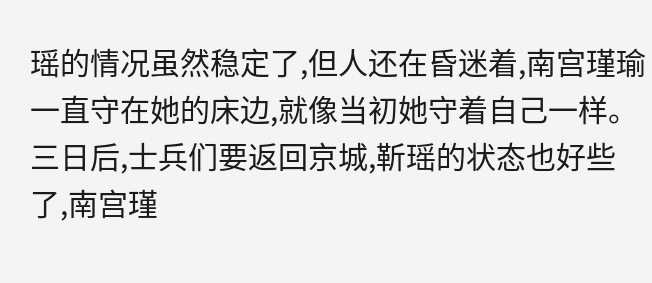瑶的情况虽然稳定了,但人还在昏迷着,南宫瑾瑜一直守在她的床边,就像当初她守着自己一样。
三日后,士兵们要返回京城,靳瑶的状态也好些了,南宫瑾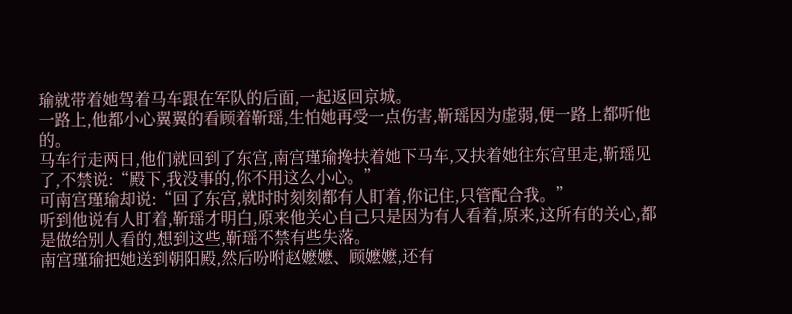瑜就带着她驾着马车跟在军队的后面,一起返回京城。
一路上,他都小心翼翼的看顾着靳瑶,生怕她再受一点伤害,靳瑶因为虚弱,便一路上都听他的。
马车行走两日,他们就回到了东宫,南宫瑾瑜搀扶着她下马车,又扶着她往东宫里走,靳瑶见了,不禁说:“殿下,我没事的,你不用这么小心。”
可南宫瑾瑜却说:“回了东宫,就时时刻刻都有人盯着,你记住,只管配合我。”
听到他说有人盯着,靳瑶才明白,原来他关心自己只是因为有人看着,原来,这所有的关心,都是做给别人看的,想到这些,靳瑶不禁有些失落。
南宫瑾瑜把她送到朝阳殿,然后吩咐赵嬷嬷、顾嬷嬷,还有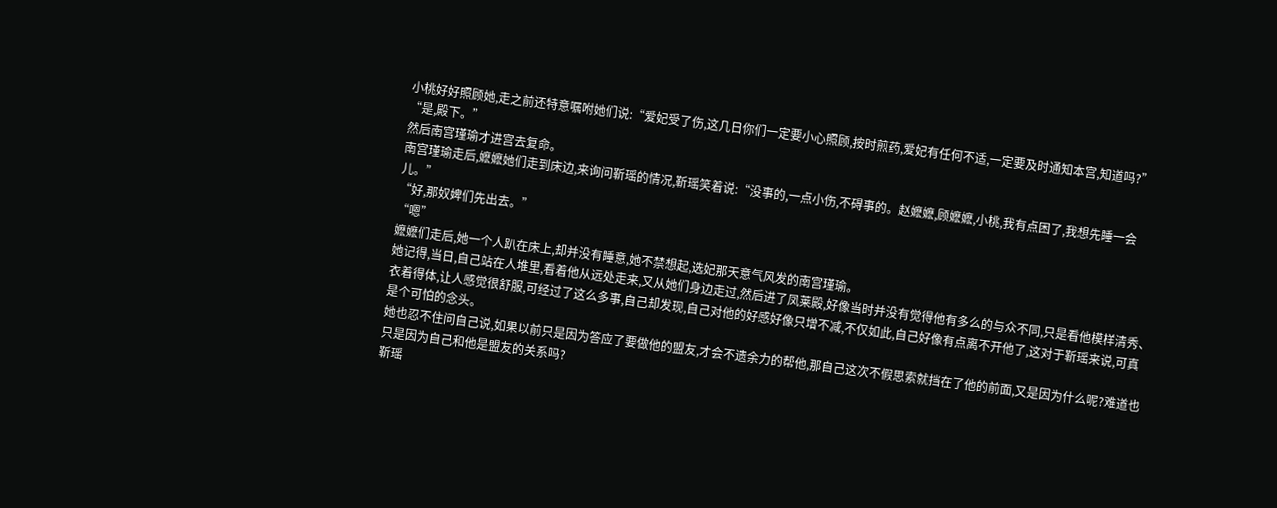小桃好好照顾她,走之前还特意嘱咐她们说:“爱妃受了伤,这几日你们一定要小心照顾,按时煎药,爱妃有任何不适,一定要及时通知本宫,知道吗?”
“是,殿下。”
然后南宫瑾瑜才进宫去复命。
南宫瑾瑜走后,嬷嬷她们走到床边,来询问靳瑶的情况,靳瑶笑着说:“没事的,一点小伤,不碍事的。赵嬷嬷,顾嬷嬷,小桃,我有点困了,我想先睡一会儿。”
“好,那奴婢们先出去。”
“嗯”
嬷嬷们走后,她一个人趴在床上,却并没有睡意,她不禁想起,选妃那天意气风发的南宫瑾瑜。
她记得,当日,自己站在人堆里,看着他从远处走来,又从她们身边走过,然后进了凤莱殿,好像当时并没有觉得他有多么的与众不同,只是看他模样清秀、衣着得体,让人感觉很舒服,可经过了这么多事,自己却发现,自己对他的好感好像只增不减,不仅如此,自己好像有点离不开他了,这对于靳瑶来说,可真是个可怕的念头。
她也忍不住问自己说,如果以前只是因为答应了要做他的盟友,才会不遗余力的帮他,那自己这次不假思索就挡在了他的前面,又是因为什么呢?难道也只是因为自己和他是盟友的关系吗?
靳瑶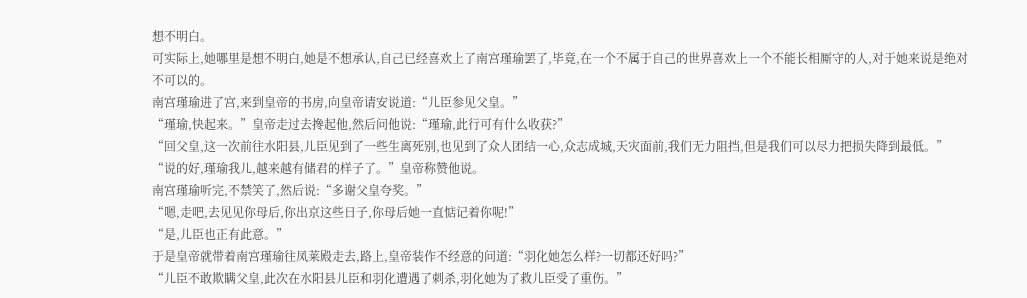想不明白。
可实际上,她哪里是想不明白,她是不想承认,自己已经喜欢上了南宫瑾瑜罢了,毕竟,在一个不属于自己的世界喜欢上一个不能长相厮守的人,对于她来说是绝对不可以的。
南宫瑾瑜进了宫,来到皇帝的书房,向皇帝请安说道:“儿臣参见父皇。”
“瑾瑜,快起来。”皇帝走过去搀起他,然后问他说:“瑾瑜,此行可有什么收获?”
“回父皇,这一次前往水阳县,儿臣见到了一些生离死别,也见到了众人团结一心,众志成城,天灾面前,我们无力阻挡,但是我们可以尽力把损失降到最低。”
“说的好,瑾瑜我儿,越来越有储君的样子了。”皇帝称赞他说。
南宫瑾瑜听完,不禁笑了,然后说:“多谢父皇夸奖。”
“嗯,走吧,去见见你母后,你出京这些日子,你母后她一直惦记着你呢!”
“是,儿臣也正有此意。”
于是皇帝就带着南宫瑾瑜往凤莱殿走去,路上,皇帝装作不经意的问道:“羽化她怎么样?一切都还好吗?”
“儿臣不敢欺瞒父皇,此次在水阳县儿臣和羽化遭遇了刺杀,羽化她为了救儿臣受了重伤。”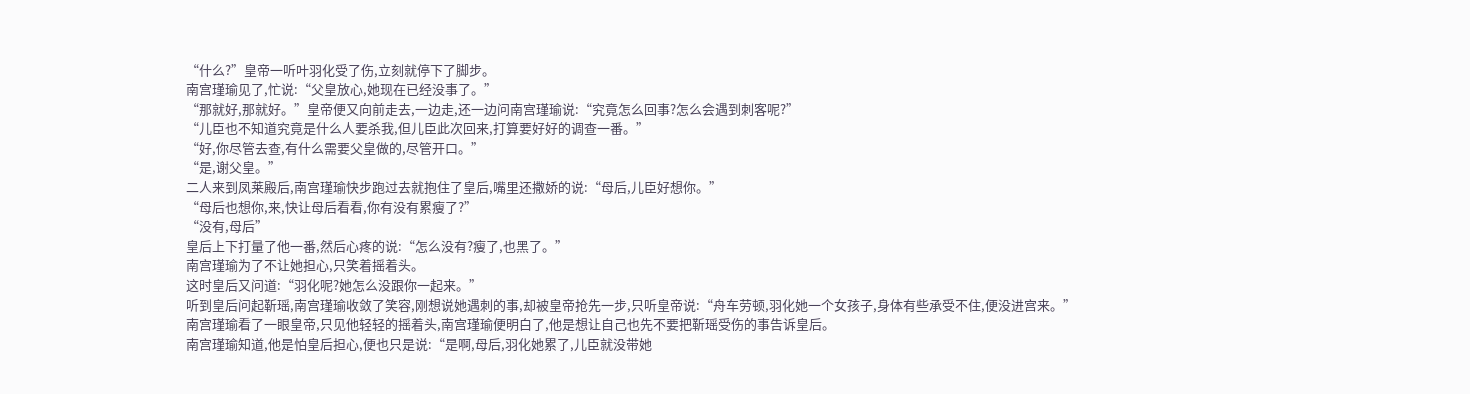“什么?”皇帝一听叶羽化受了伤,立刻就停下了脚步。
南宫瑾瑜见了,忙说:“父皇放心,她现在已经没事了。”
“那就好,那就好。”皇帝便又向前走去,一边走,还一边问南宫瑾瑜说:“究竟怎么回事?怎么会遇到刺客呢?”
“儿臣也不知道究竟是什么人要杀我,但儿臣此次回来,打算要好好的调查一番。”
“好,你尽管去查,有什么需要父皇做的,尽管开口。”
“是,谢父皇。”
二人来到凤莱殿后,南宫瑾瑜快步跑过去就抱住了皇后,嘴里还撒娇的说:“母后,儿臣好想你。”
“母后也想你,来,快让母后看看,你有没有累瘦了?”
“没有,母后”
皇后上下打量了他一番,然后心疼的说:“怎么没有?瘦了,也黑了。”
南宫瑾瑜为了不让她担心,只笑着摇着头。
这时皇后又问道:“羽化呢?她怎么没跟你一起来。”
听到皇后问起靳瑶,南宫瑾瑜收敛了笑容,刚想说她遇刺的事,却被皇帝抢先一步,只听皇帝说:“舟车劳顿,羽化她一个女孩子,身体有些承受不住,便没进宫来。”
南宫瑾瑜看了一眼皇帝,只见他轻轻的摇着头,南宫瑾瑜便明白了,他是想让自己也先不要把靳瑶受伤的事告诉皇后。
南宫瑾瑜知道,他是怕皇后担心,便也只是说:“是啊,母后,羽化她累了,儿臣就没带她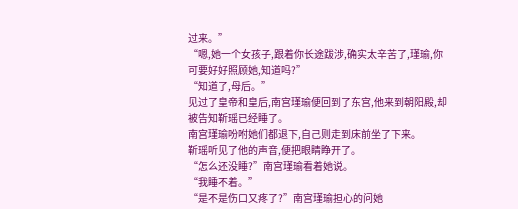过来。”
“嗯,她一个女孩子,跟着你长途跋涉,确实太辛苦了,瑾瑜,你可要好好照顾她,知道吗?”
“知道了,母后。”
见过了皇帝和皇后,南宫瑾瑜便回到了东宫,他来到朝阳殿,却被告知靳瑶已经睡了。
南宫瑾瑜吩咐她们都退下,自己则走到床前坐了下来。
靳瑶听见了他的声音,便把眼睛睁开了。
“怎么还没睡?”南宫瑾瑜看着她说。
“我睡不着。”
“是不是伤口又疼了?”南宫瑾瑜担心的问她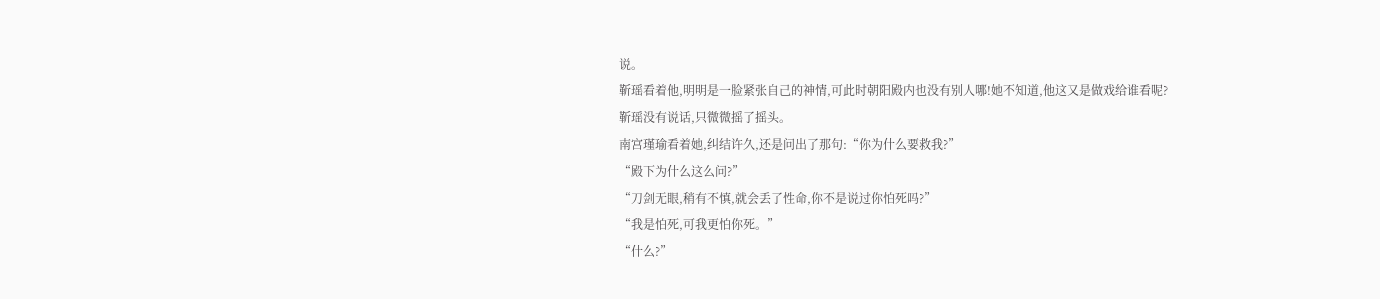说。
靳瑶看着他,明明是一脸紧张自己的神情,可此时朝阳殿内也没有别人哪!她不知道,他这又是做戏给谁看呢?
靳瑶没有说话,只微微摇了摇头。
南宫瑾瑜看着她,纠结许久,还是问出了那句:“你为什么要救我?”
“殿下为什么这么问?”
“刀剑无眼,稍有不慎,就会丢了性命,你不是说过你怕死吗?”
“我是怕死,可我更怕你死。”
“什么?”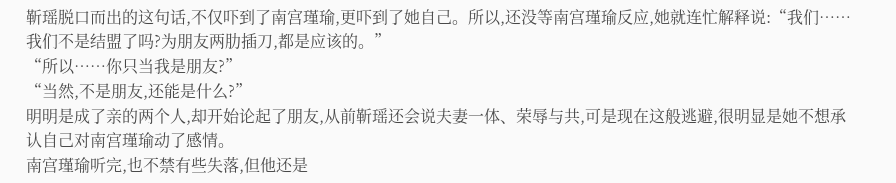靳瑶脱口而出的这句话,不仅吓到了南宫瑾瑜,更吓到了她自己。所以,还没等南宫瑾瑜反应,她就连忙解释说:“我们……我们不是结盟了吗?为朋友两肋插刀,都是应该的。”
“所以……你只当我是朋友?”
“当然,不是朋友,还能是什么?”
明明是成了亲的两个人,却开始论起了朋友,从前靳瑶还会说夫妻一体、荣辱与共,可是现在这般逃避,很明显是她不想承认自己对南宫瑾瑜动了感情。
南宫瑾瑜听完,也不禁有些失落,但他还是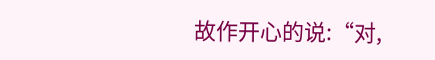故作开心的说:“对,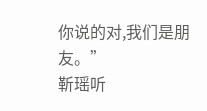你说的对,我们是朋友。”
靳瑶听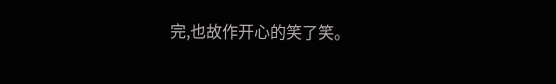完,也故作开心的笑了笑。